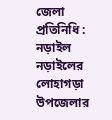জেলা প্রতিনিধি : নড়াইল
নড়াইলের লোহাগড়া উপজেলার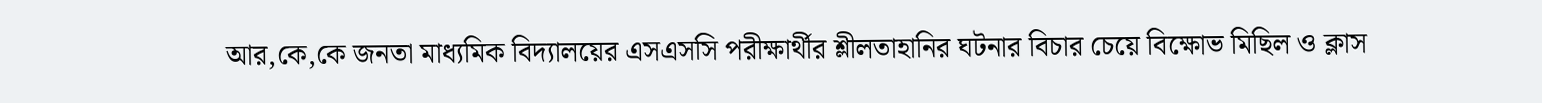আর,কে,কে জনতা মাধ্যমিক বিদ্যালয়ের এসএসসি পরীক্ষার্থীর শ্লীলতাহানির ঘটনার বিচার চেয়ে বিক্ষোভ মিছিল ও ক্লাস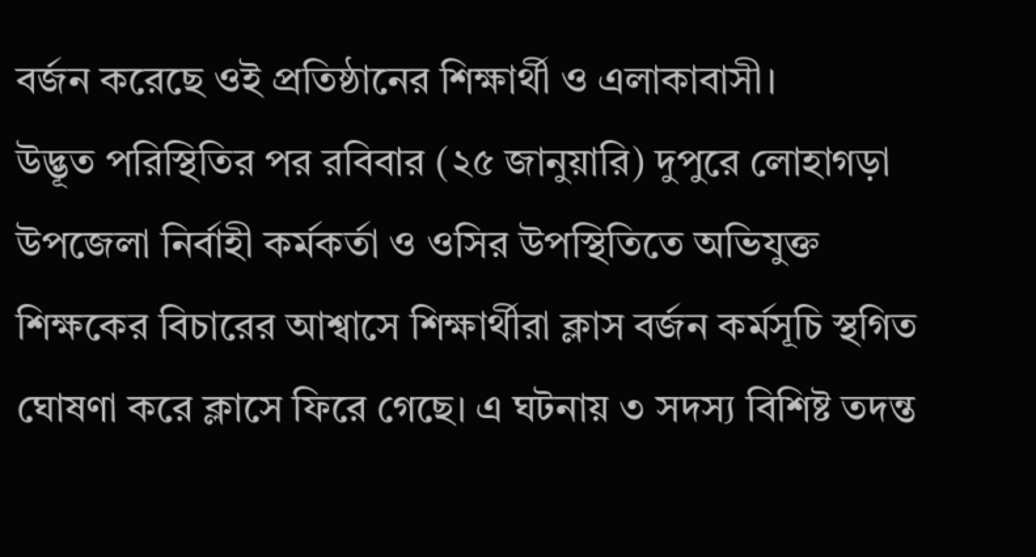বর্জন করেছে ওই প্রতিষ্ঠানের শিক্ষার্থী ও এলাকাবাসী।
উদ্ভূত পরিস্থিতির পর রবিবার (২৫ জানুয়ারি) দুপুরে লোহাগড়া উপজেলা নির্বাহী কর্মকর্তা ও ওসির উপস্থিতিতে অভিযুক্ত শিক্ষকের বিচারের আশ্বাসে শিক্ষার্থীরা ক্লাস বর্জন কর্মসূচি স্থগিত ঘোষণা করে ক্লাসে ফিরে গেছে। এ ঘটনায় ৩ সদস্য বিশিষ্ট তদন্ত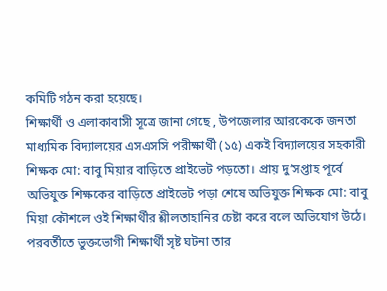কমিটি গঠন করা হয়েছে।
শিক্ষার্থী ও এলাকাবাসী সূত্রে জানা গেছে , উপজেলার আরকেকে জনতা মাধ্যমিক বিদ্যালয়ের এসএসসি পরীক্ষার্থী (১৫) একই বিদ্যালয়ের সহকারী শিক্ষক মো: বাবু মিয়ার বাড়িতে প্রাইভেট পড়তো। প্রায় দু’সপ্তাহ পূর্বে অভিযুক্ত শিক্ষকের বাড়িতে প্রাইভেট পড়া শেষে অভিযুক্ত শিক্ষক মো: বাবু মিয়া কৌশলে ওই শিক্ষার্থীর শ্লীলতাহানির চেষ্টা করে বলে অভিযোগ উঠে।
পরবর্তীতে ভুক্তভোগী শিক্ষার্থী সৃষ্ট ঘটনা তার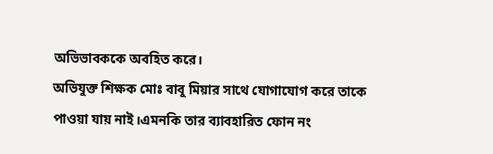অভিভাবককে অবহিত করে।
অভিযুক্ত শিক্ষক মোঃ বাবু মিয়ার সাথে যোগাযোগ করে তাকে পাওয়া যায় নাই।এমনকি তার ব্যাবহারিত ফোন নং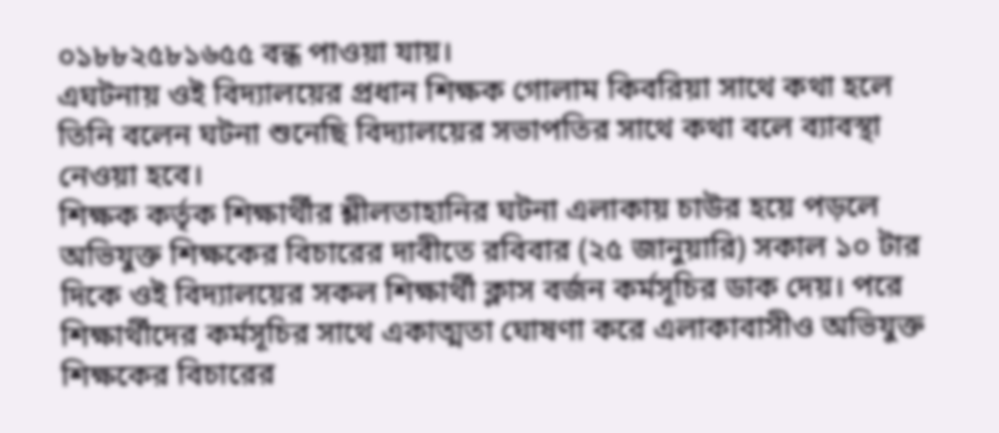০১৮৮২৫৮১৬৫৫ বন্ধ পাওয়া যায়।
এঘটনায় ওই বিদ্যালয়ের প্রধান শিক্ষক গোলাম কিবরিয়া সাথে কথা হলে তিনি বলেন ঘটনা শুনেছি বিদ্যালয়ের সভাপতির সাথে কথা বলে ব্যাবস্থা নেওয়া হবে।
শিক্ষক কর্তৃক শিক্ষার্থীর শ্লীলতাহানির ঘটনা এলাকায় চাউর হয়ে পড়লে অভিযুক্ত শিক্ষকের বিচারের দাবীতে রবিবার (২৫ জানুয়ারি) সকাল ১০ টার দিকে ওই বিদ্যালয়ের সকল শিক্ষার্থী ক্লাস বর্জন কর্মসূচির ডাক দেয়। পরে শিক্ষার্থীদের কর্মসূচির সাথে একাত্মতা ঘোষণা করে এলাকাবাসীও অভিযুক্ত শিক্ষকের বিচারের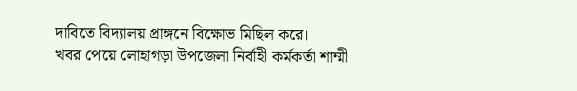দাবিতে বিদ্যালয় প্রাঙ্গনে বিক্ষোভ মিছিল করে।
খবর পেয়ে লোহাগড়া উপজেলা নির্বাহী কর্মকর্তা শাম্মী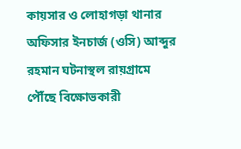কায়সার ও লোহাগড়া থানার অফিসার ইনচার্জ (ওসি) আব্দুর রহমান ঘটনাস্থল রায়গ্রামে পৌঁছে বিক্ষোভকারী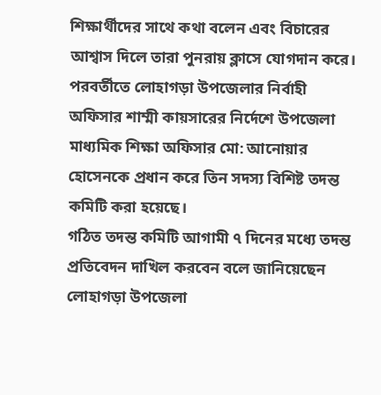শিক্ষার্থীদের সাথে কথা বলেন এবং বিচারের আশ্বাস দিলে তারা পুনরায় ক্লাসে যোগদান করে।
পরবর্তীতে লোহাগড়া উপজেলার নির্বাহী অফিসার শাম্মী কায়সারের নির্দেশে উপজেলা মাধ্যমিক শিক্ষা অফিসার মো: আনোয়ার হোসেনকে প্রধান করে তিন সদস্য বিশিষ্ট তদন্ত কমিটি করা হয়েছে।
গঠিত তদন্ত কমিটি আগামী ৭ দিনের মধ্যে তদন্ত প্রতিবেদন দাখিল করবেন বলে জানিয়েছেন লোহাগড়া উপজেলা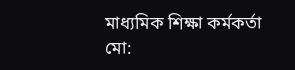মাধ্যমিক শিক্ষা কর্মকর্তা মো: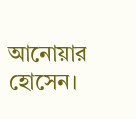আনোয়ার হোসেন।